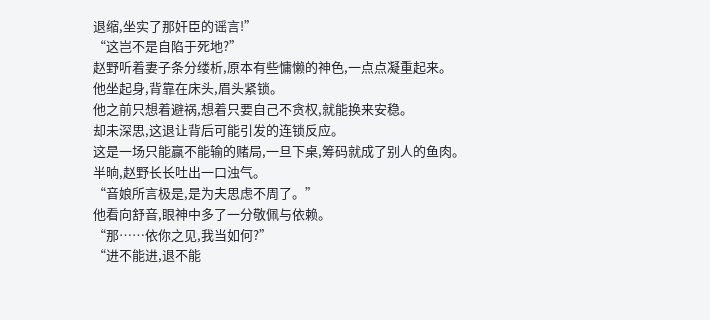退缩,坐实了那奸臣的谣言!”
“这岂不是自陷于死地?”
赵野听着妻子条分缕析,原本有些慵懒的神色,一点点凝重起来。
他坐起身,背靠在床头,眉头紧锁。
他之前只想着避祸,想着只要自己不贪权,就能换来安稳。
却未深思,这退让背后可能引发的连锁反应。
这是一场只能赢不能输的赌局,一旦下桌,筹码就成了别人的鱼肉。
半晌,赵野长长吐出一口浊气。
“音娘所言极是,是为夫思虑不周了。”
他看向舒音,眼神中多了一分敬佩与依赖。
“那……依你之见,我当如何?”
“进不能进,退不能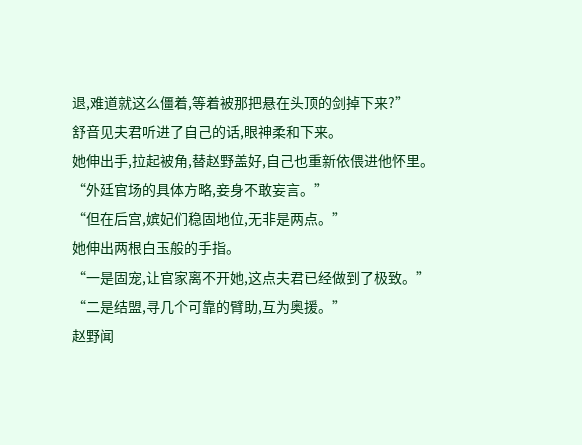退,难道就这么僵着,等着被那把悬在头顶的剑掉下来?”
舒音见夫君听进了自己的话,眼神柔和下来。
她伸出手,拉起被角,替赵野盖好,自己也重新依偎进他怀里。
“外廷官场的具体方略,妾身不敢妄言。”
“但在后宫,嫔妃们稳固地位,无非是两点。”
她伸出两根白玉般的手指。
“一是固宠,让官家离不开她,这点夫君已经做到了极致。”
“二是结盟,寻几个可靠的臂助,互为奥援。”
赵野闻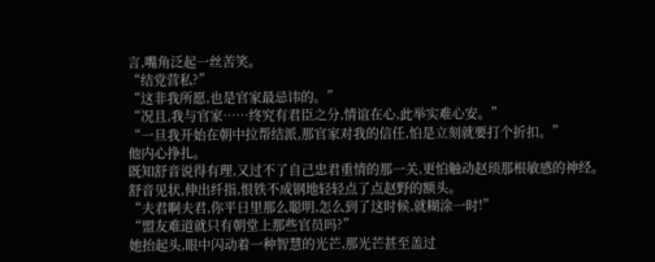言,嘴角泛起一丝苦笑。
“结党营私?”
“这非我所愿,也是官家最忌讳的。”
“况且,我与官家……终究有君臣之分,情谊在心,此举实难心安。”
“一旦我开始在朝中拉帮结派,那官家对我的信任,怕是立刻就要打个折扣。”
他内心挣扎。
既知舒音说得有理,又过不了自己忠君重情的那一关,更怕触动赵顼那根敏感的神经。
舒音见状,伸出纤指,恨铁不成钢地轻轻点了点赵野的额头。
“夫君啊夫君,你平日里那么聪明,怎么到了这时候,就糊涂一时!”
“盟友难道就只有朝堂上那些官员吗?”
她抬起头,眼中闪动着一种智慧的光芒,那光芒甚至盖过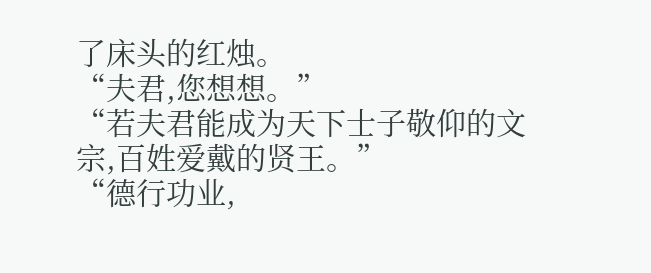了床头的红烛。
“夫君,您想想。”
“若夫君能成为天下士子敬仰的文宗,百姓爱戴的贤王。”
“德行功业,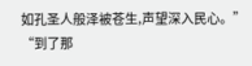如孔圣人般泽被苍生,声望深入民心。”
“到了那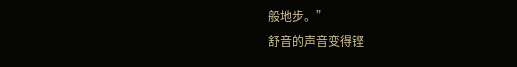般地步。”
舒音的声音变得铿